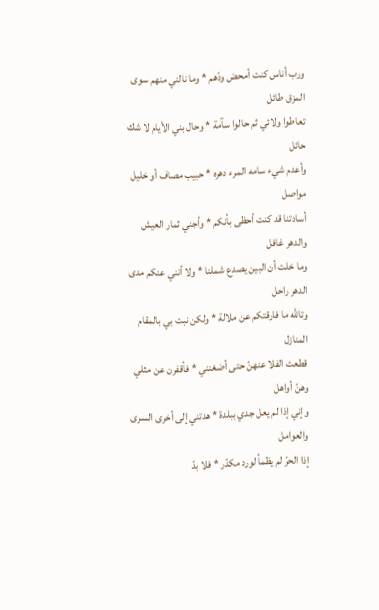ورب أناس كنت أمحض ودّهم * وما نالني منهم سوى المزق طائل
تعاطوا ولائي ثم حالوا سآمة * وحال بني الأيام لا شك حائل
وأعدم شيء سامه المرء دهره * حبيب مصاف أو خليل مواصل
أسادتنا قد كنت أحظى بأنكم * وأجني ثمار العيش والدهر غافل
وما خلت أن البين يصدع شملنا * ولا أنني عنكم مدى الدهر راحل
وتاللّه ما فارقتكم عن ملالة * ولكن نبت بي بالمقام المنازل
قطعت الفلا عنهنّ حتى أضغنني * فأقفرن عن مثلي وهنّ أواهل
وإني إذا لم يعل جدي ببلدة * هدتني إلى أخرى السرى والعوامل
إذا الحرّ لم يظمأ لورد مكدّر * فلا بدّ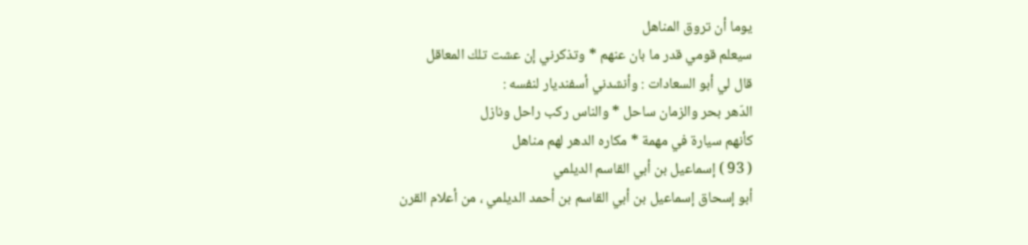يوما أن تروق المناهل
سيعلم قومي قدر ما بان عنهم * وتذكرني إن عشت تلك المعاقل
قال لي أبو السعادات : وأنشدني أسفنديار لنفسه :
الدّهر بحر والزمان ساحل * والناس ركب راحل ونازل
كأنهم سيارة في مهمة * مكاره الدهر لهم مناهل
( 93 ) إسماعيل بن أبي القاسم الديلمي
أبو إسحاق إسماعيل بن أبي القاسم بن أحمد الديلمي ، من أعلام القرن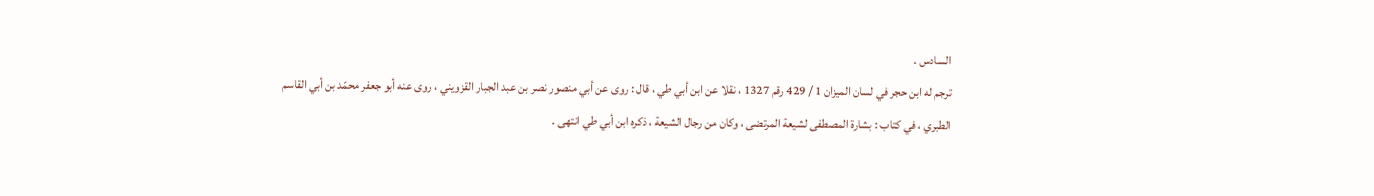السادس .
ترجم له ابن حجر في لسان الميزان 1 / 429 رقم 1327 ، نقلا عن ابن أبي طي ، قال : روى عن أبي منصور نصر بن عبد الجبار القزويني ، روى عنه أبو جعفر محمّد بن أبي القاسم الطبري ، في كتاب : بشارة المصطفى لشيعة المرتضى ، وكان من رجال الشيعة ، ذكره ابن أبي طي انتهى .